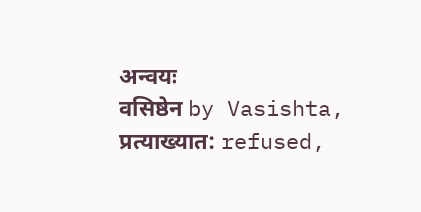अन्वयः
वसिष्ठेन by Vasishta, प्रत्याख्यात: refused,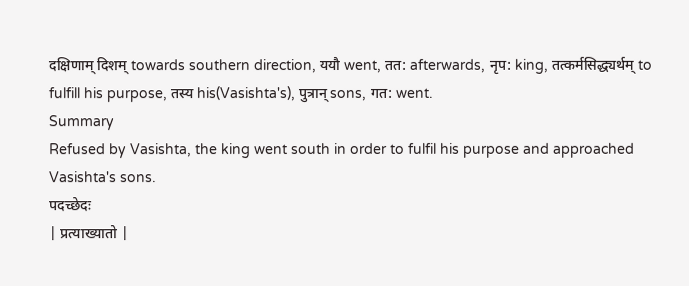दक्षिणाम् दिशम् towards southern direction, ययौ went, तत: afterwards, नृप: king, तत्कर्मसिद्ध्यर्थम् to fulfill his purpose, तस्य his(Vasishta's), पुत्रान् sons, गत: went.
Summary
Refused by Vasishta, the king went south in order to fulfil his purpose and approached Vasishta's sons.
पदच्छेदः
| प्रत्याख्यातो |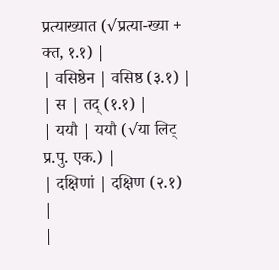प्रत्याख्यात (√प्रत्या-ख्या + क्त, १.१) |
| वसिष्ठेन | वसिष्ठ (३.१) |
| स | तद् (१.१) |
| ययौ | ययौ (√या लिट् प्र.पु. एक.) |
| दक्षिणां | दक्षिण (२.१) |
|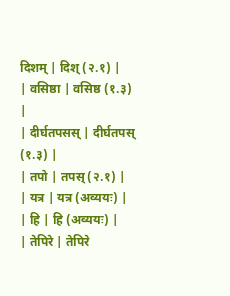दिशम् | दिश् (२.१) |
| वसिष्ठा | वसिष्ठ (१.३) |
| दीर्घतपसस् | दीर्घतपस् (१.३) |
| तपो | तपस् (२.१) |
| यत्र | यत्र (अव्ययः) |
| हि | हि (अव्ययः) |
| तेपिरे | तेपिरे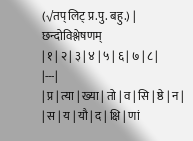(√तप् लिट् प्र.पु. बहु.) |
छन्दोविश्लेषणम्
| १ | २ | ३ | ४ | ५ | ६ | ७ | ८ |
|---|
| प्र | त्या | ख्या | तो | व | सि | ष्ठे | न |
| स | य | यौ | द | क्षि | णां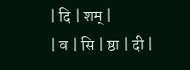| दि | शम् |
| व | सि | ष्ठा | दी |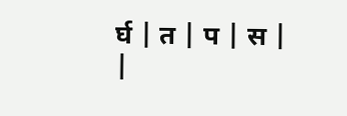र्घ | त | प | स |
|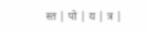स्त | पो | य | त्र |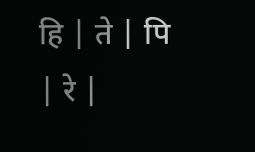हि | ते | पि | रे |